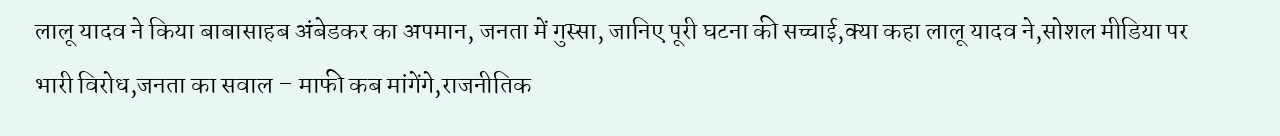लालू यादव ने किया बाबासाहब अंबेडकर का अपमान, जनता में गुस्सा, जानिए पूरी घटना की सच्चाई,क्या कहा लालू यादव ने,सोशल मीडिया पर भारी विरोध,जनता का सवाल – माफी कब मांगेंगे,राजनीतिक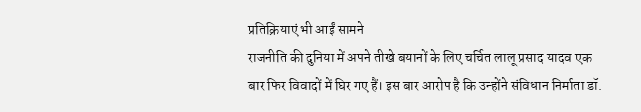प्रतिक्रियाएं भी आईं सामने
राजनीति की दुनिया में अपने तीखे बयानों के लिए चर्चित लालू प्रसाद यादव एक बार फिर विवादों में घिर गए हैं। इस बार आरोप है कि उन्होंने संविधान निर्माता डॉ.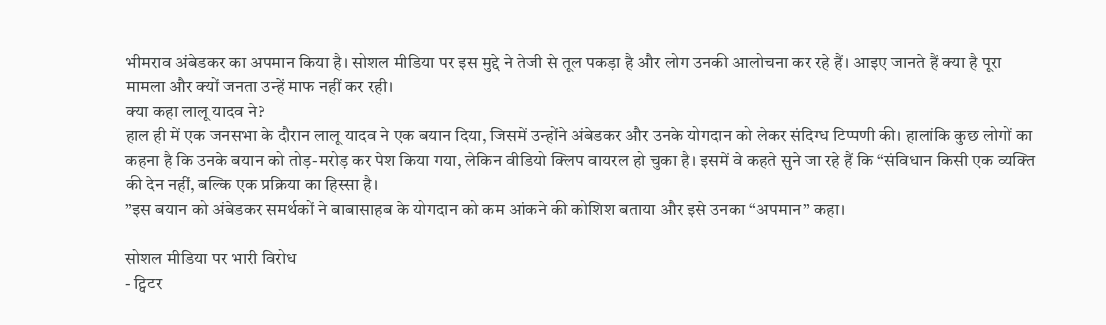भीमराव अंबेडकर का अपमान किया है। सोशल मीडिया पर इस मुद्दे ने तेजी से तूल पकड़ा है और लोग उनकी आलोचना कर रहे हैं। आइए जानते हैं क्या है पूरा मामला और क्यों जनता उन्हें माफ नहीं कर रही।
क्या कहा लालू यादव ने?
हाल ही में एक जनसभा के दौरान लालू यादव ने एक बयान दिया, जिसमें उन्होंने अंबेडकर और उनके योगदान को लेकर संदिग्ध टिप्पणी की। हालांकि कुछ लोगों का कहना है कि उनके बयान को तोड़-मरोड़ कर पेश किया गया, लेकिन वीडियो क्लिप वायरल हो चुका है। इसमें वे कहते सुने जा रहे हैं कि “संविधान किसी एक व्यक्ति की देन नहीं, बल्कि एक प्रक्रिया का हिस्सा है।
”इस बयान को अंबेडकर समर्थकों ने बाबासाहब के योगदान को कम आंकने की कोशिश बताया और इसे उनका “अपमान” कहा।

सोशल मीडिया पर भारी विरोध
- ट्विटर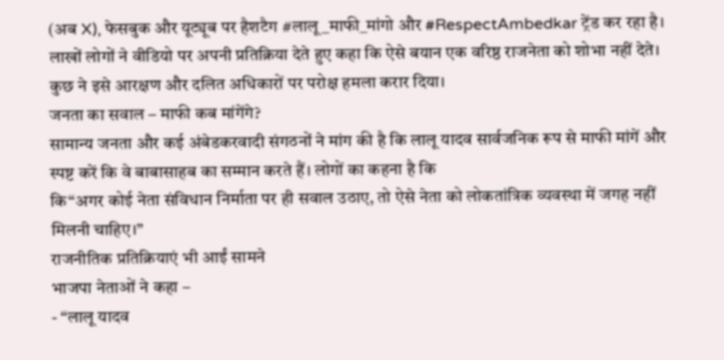(अब X), फेसबुक और यूट्यूब पर हैशटैग #लालू_माफी_मांगो और #RespectAmbedkar ट्रेंड कर रहा है।
लाखों लोगों ने वीडियो पर अपनी प्रतिक्रिया देते हुए कहा कि ऐसे बयान एक वरिष्ठ राजनेता को शोभा नहीं देते। कुछ ने इसे आरक्षण और दलित अधिकारों पर परोक्ष हमला करार दिया।
जनता का सवाल – माफी कब मांगेंगे?
सामान्य जनता और कई अंबेडकरवादी संगठनों ने मांग की है कि लालू यादव सार्वजनिक रूप से माफी मांगें और स्पष्ट करें कि वे बाबासाहब का सम्मान करते हैं। लोगों का कहना है कि
कि“अगर कोई नेता संविधान निर्माता पर ही सवाल उठाए, तो ऐसे नेता को लोकतांत्रिक व्यवस्था में जगह नहीं मिलनी चाहिए।”
राजनीतिक प्रतिक्रियाएं भी आईं सामने
भाजपा नेताओं ने कहा –
- “लालू यादव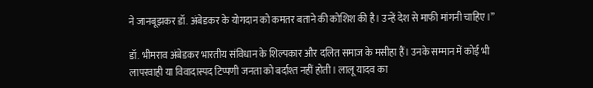ने जानबूझकर डॉ. अंबेडकर के योगदान को कमतर बताने की कोशिश की है। उन्हें देश से माफी मांगनी चाहिए।”

डॉ. भीमराव अंबेडकर भारतीय संविधान के शिल्पकार और दलित समाज के मसीहा हैं। उनके सम्मान में कोई भी लापरवाही या विवादास्पद टिप्पणी जनता को बर्दाश्त नहीं होती। लालू यादव का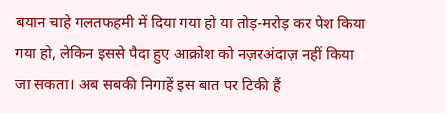बयान चाहे गलतफहमी में दिया गया हो या तोड़-मरोड़ कर पेश किया गया हो, लेकिन इससे पैदा हुए आक्रोश को नज़रअंदाज़ नहीं किया जा सकता। अब सबकी निगाहें इस बात पर टिकी हैं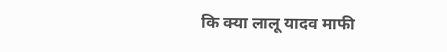कि क्या लालू यादव माफी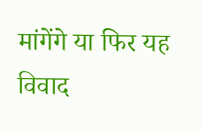मांगेंगे या फिर यह विवाद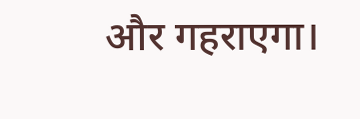और गहराएगा।